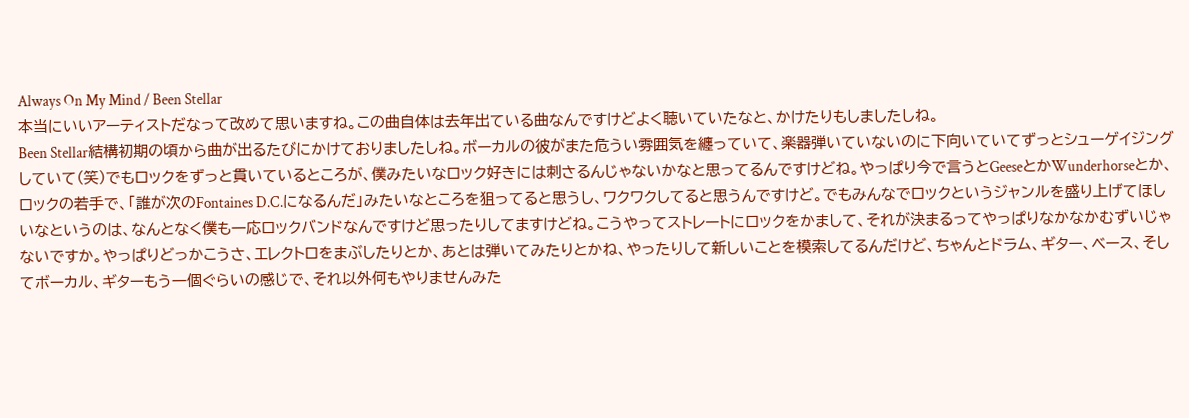Always On My Mind / Been Stellar
本当にいいアーティストだなって改めて思いますね。この曲自体は去年出ている曲なんですけどよく聴いていたなと、かけたりもしましたしね。
Been Stellar結構初期の頃から曲が出るたびにかけておりましたしね。ボーカルの彼がまた危うい雰囲気を纏っていて、楽器弾いていないのに下向いていてずっとシューゲイジングしていて(笑)でもロックをずっと貫いているところが、僕みたいなロック好きには刺さるんじゃないかなと思ってるんですけどね。やっぱり今で言うとGeeseとかWunderhorseとか、ロックの若手で、「誰が次のFontaines D.C.になるんだ」みたいなところを狙ってると思うし、ワクワクしてると思うんですけど。でもみんなでロックというジャンルを盛り上げてほしいなというのは、なんとなく僕も一応ロックバンドなんですけど思ったりしてますけどね。こうやってストレートにロックをかまして、それが決まるってやっぱりなかなかむずいじゃないですか。やっぱりどっかこうさ、エレクトロをまぶしたりとか、あとは弾いてみたりとかね、やったりして新しいことを模索してるんだけど、ちゃんとドラム、ギター、ベース、そしてボーカル、ギターもう一個ぐらいの感じで、それ以外何もやりませんみた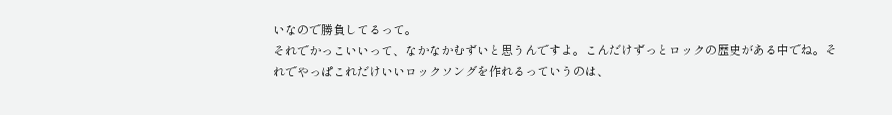いなので勝負してるって。
それでかっこいいって、なかなかむずいと思うんですよ。こんだけずっとロックの歴史がある中でね。それでやっぱこれだけいいロックソングを作れるっていうのは、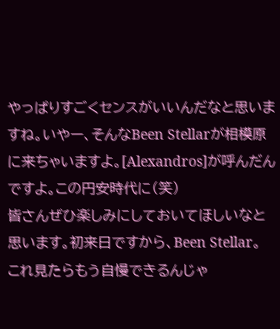やっぱりすごくセンスがいいんだなと思いますね。いやー、そんなBeen Stellarが相模原に来ちゃいますよ。[Alexandros]が呼んだんですよ。この円安時代に(笑)
皆さんぜひ楽しみにしておいてほしいなと思います。初来日ですから、Been Stellar。
これ見たらもう自慢できるんじゃ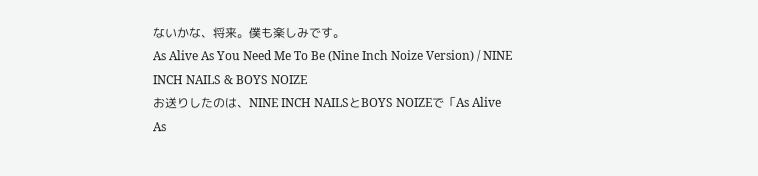ないかな、将来。僕も楽しみです。
As Alive As You Need Me To Be (Nine Inch Noize Version) / NINE INCH NAILS & BOYS NOIZE
お送りしたのは、NINE INCH NAILSとBOYS NOIZEで「As Alive As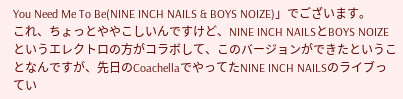You Need Me To Be(NINE INCH NAILS & BOYS NOIZE)」でございます。
これ、ちょっとややこしいんですけど、NINE INCH NAILSとBOYS NOIZEというエレクトロの方がコラボして、このバージョンができたということなんですが、先日のCoachellaでやってたNINE INCH NAILSのライブってい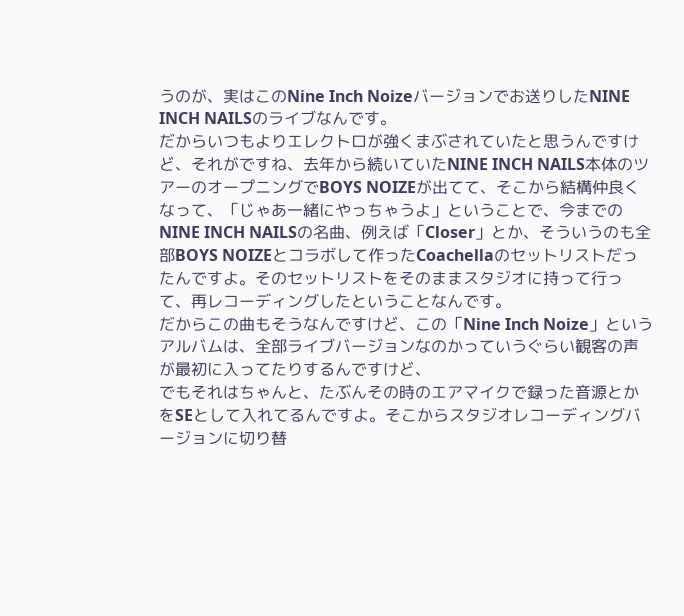うのが、実はこのNine Inch Noizeバージョンでお送りしたNINE INCH NAILSのライブなんです。
だからいつもよりエレクトロが強くまぶされていたと思うんですけど、それがですね、去年から続いていたNINE INCH NAILS本体のツアーのオープニングでBOYS NOIZEが出てて、そこから結構仲良くなって、「じゃあ一緒にやっちゃうよ」ということで、今までのNINE INCH NAILSの名曲、例えば「Closer」とか、そういうのも全部BOYS NOIZEとコラボして作ったCoachellaのセットリストだったんですよ。そのセットリストをそのままスタジオに持って行って、再レコーディングしたということなんです。
だからこの曲もそうなんですけど、この「Nine Inch Noize」というアルバムは、全部ライブバージョンなのかっていうぐらい観客の声が最初に入ってたりするんですけど、
でもそれはちゃんと、たぶんその時のエアマイクで録った音源とかをSEとして入れてるんですよ。そこからスタジオレコーディングバージョンに切り替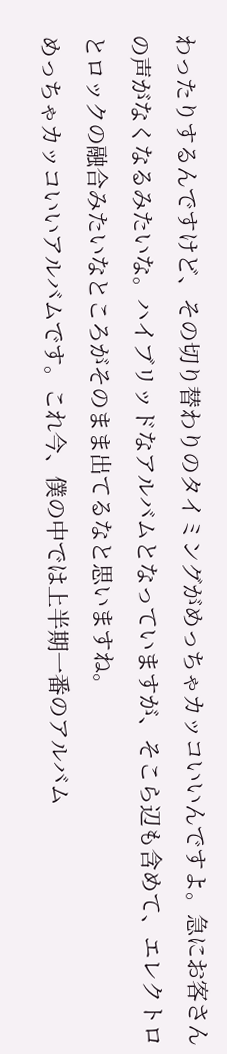わったりするんですけど、その切り替わりのタイミングがめっちゃカッコいいんですよ。急にお客さんの声がなくなるみたいな。ハイブリッドなアルバムとなっていますが、そこら辺も含めて、エレクトロとロックの融合みたいなところがそのまま出てるなと思いますね。
めっちゃカッコいいアルバムです。これ今、僕の中では上半期一番のアルバム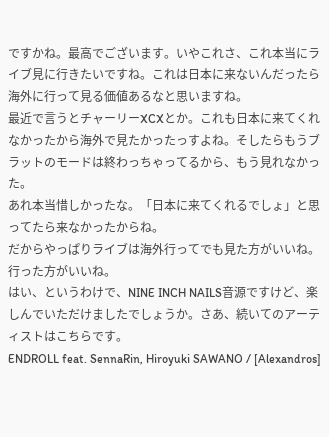ですかね。最高でございます。いやこれさ、これ本当にライブ見に行きたいですね。これは日本に来ないんだったら海外に行って見る価値あるなと思いますね。
最近で言うとチャーリーXCXとか。これも日本に来てくれなかったから海外で見たかったっすよね。そしたらもうブラットのモードは終わっちゃってるから、もう見れなかった。
あれ本当惜しかったな。「日本に来てくれるでしょ」と思ってたら来なかったからね。
だからやっぱりライブは海外行ってでも見た方がいいね。行った方がいいね。
はい、というわけで、NINE INCH NAILS音源ですけど、楽しんでいただけましたでしょうか。さあ、続いてのアーティストはこちらです。
ENDROLL feat. SennaRin, Hiroyuki SAWANO / [Alexandros]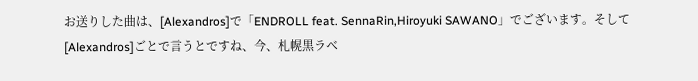お送りした曲は、[Alexandros]で「ENDROLL feat. SennaRin,Hiroyuki SAWANO」でございます。そして[Alexandros]ごとで言うとですね、今、札幌黒ラベ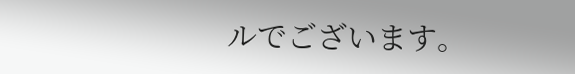ルでございます。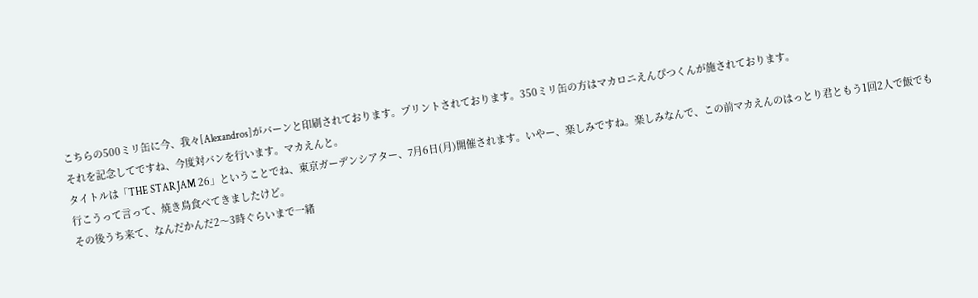こちらの500ミリ缶に今、我々[Alexandros]がバーンと印刷されております。プリントされております。350ミリ缶の方はマカロニえんぴつくんが施されております。
それを記念してですね、今度対バンを行います。マカえんと。
タイトルは「THE STAR JAM 26」ということでね、東京ガーデンシアター、7月6日(月)開催されます。いやー、楽しみですね。楽しみなんで、この前マカえんのはっとり君ともう1回2人で飯でも行こうって言って、焼き鳥食べてきましたけど。
その後うち来て、なんだかんだ2〜3時ぐらいまで一緒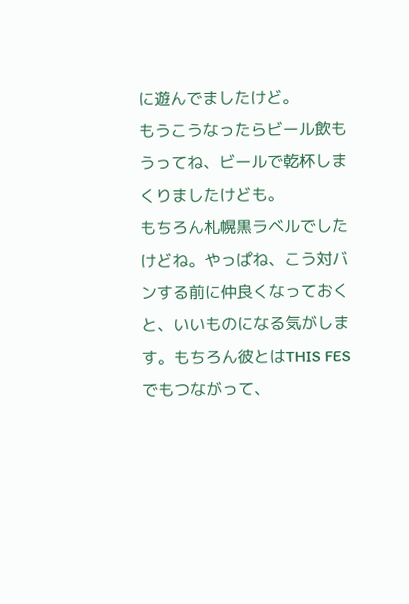に遊んでましたけど。
もうこうなったらビール飲もうってね、ビールで乾杯しまくりましたけども。
もちろん札幌黒ラベルでしたけどね。やっぱね、こう対バンする前に仲良くなっておくと、いいものになる気がします。もちろん彼とはTHIS FESでもつながって、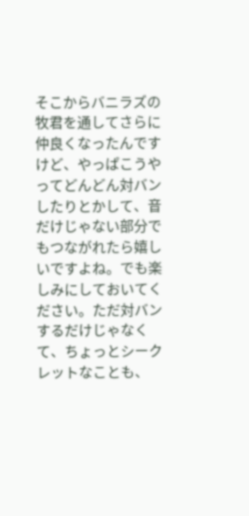そこからバニラズの牧君を通してさらに仲良くなったんですけど、やっぱこうやってどんどん対バンしたりとかして、音だけじゃない部分でもつながれたら嬉しいですよね。でも楽しみにしておいてください。ただ対バンするだけじゃなくて、ちょっとシークレットなことも、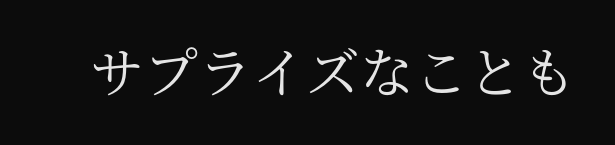サプライズなことも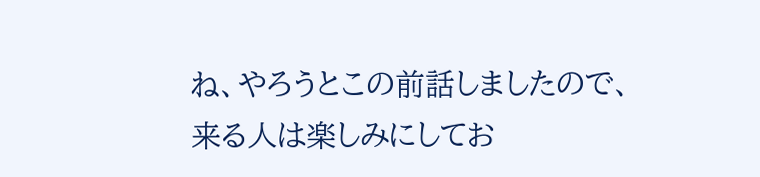ね、やろうとこの前話しましたので、来る人は楽しみにしてお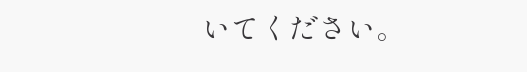いてください。